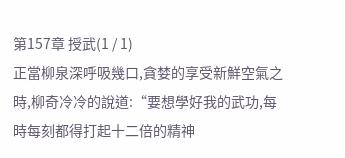第157章 授武(1 / 1)
正當柳泉深呼吸幾口,貪婪的享受新鮮空氣之時,柳奇冷冷的說道:“要想學好我的武功,每時每刻都得打起十二倍的精神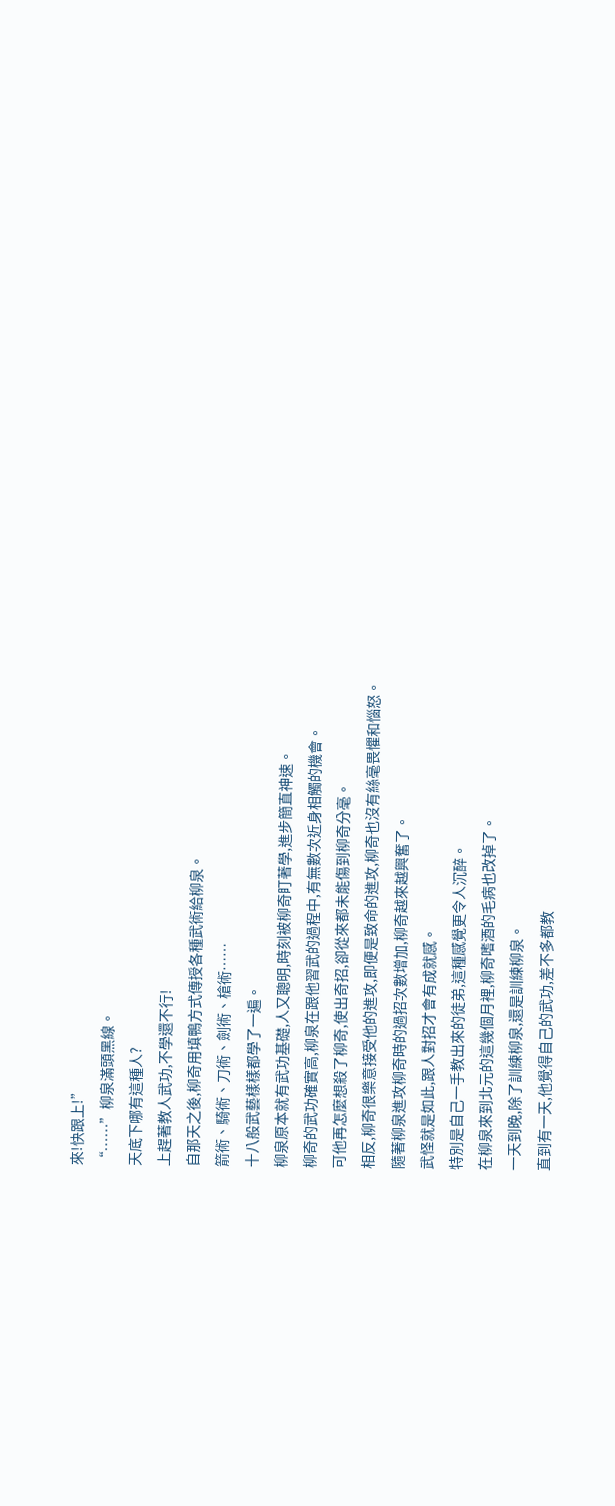來!快跟上!”
“……”柳泉滿頭黑線。
天底下哪有這種人?
上趕著教人武功,不學還不行!
自那天之後,柳奇用填鴨方式傳授各種武術給柳泉。
箭術、騎術、刀術、劍術、槍術……
十八般武藝樣樣都學了一遍。
柳泉原本就有武功基礎,人又聰明,時刻被柳奇盯著學,進步簡直神速。
柳奇的武功確實高,柳泉在跟他習武的過程中,有無數次近身相觸的機會。
可他再怎麼想殺了柳奇,使出奇招,卻從來都未能傷到柳奇分毫。
相反,柳奇很樂意接受他的進攻,即便是致命的進攻,柳奇也沒有絲毫畏懼和惱怒。
隨著柳泉進攻柳奇時的過招次數增加,柳奇越來越興奮了。
武怪就是如此,跟人對招才會有成就感。
特別是自己一手教出來的徒弟,這種感覺更令人沉醉。
在柳泉來到北元的這幾個月裡,柳奇嗜酒的毛病也改掉了。
一天到晚,除了訓練柳泉,還是訓練柳泉。
直到有一天,他覺得自己的武功,差不多都教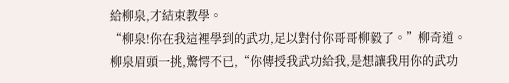給柳泉,才結束教學。
“柳泉!你在我這裡學到的武功,足以對付你哥哥柳毅了。”柳奇道。
柳泉眉頭一挑,驚愕不已,“你傳授我武功給我,是想讓我用你的武功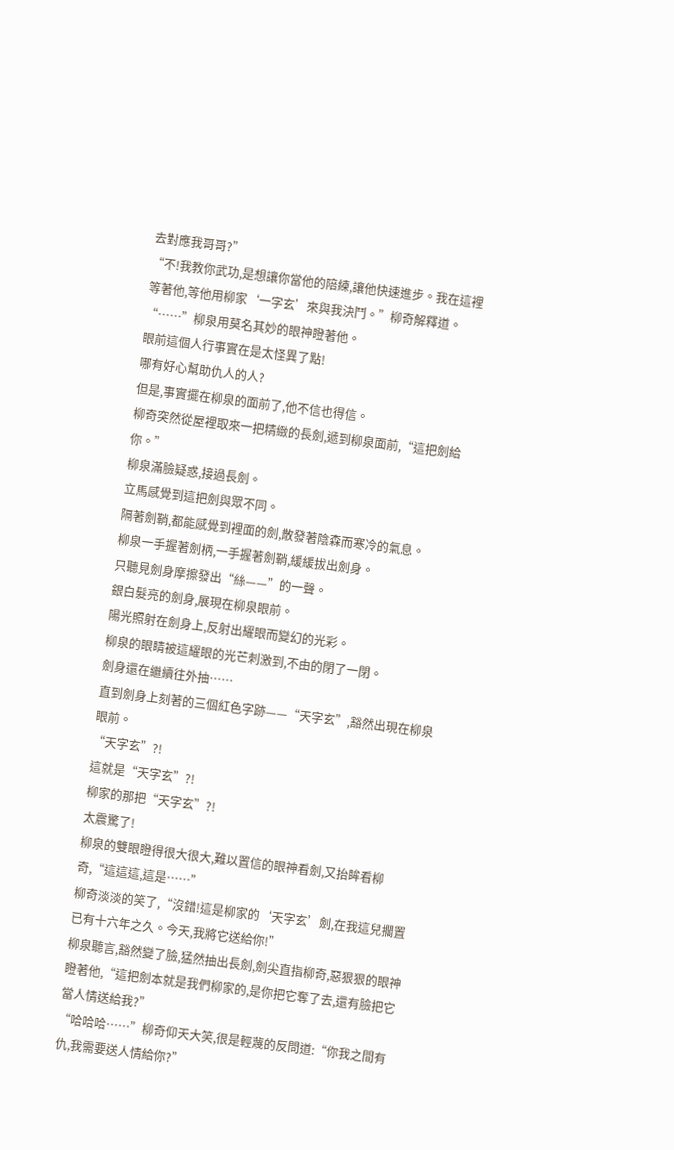去對應我哥哥?”
“不!我教你武功,是想讓你當他的陪練,讓他快速進步。我在這裡等著他,等他用柳家‘一字玄’來與我決鬥。”柳奇解釋道。
“……”柳泉用莫名其妙的眼神瞪著他。
眼前這個人行事實在是太怪異了點!
哪有好心幫助仇人的人?
但是,事實擺在柳泉的面前了,他不信也得信。
柳奇突然從屋裡取來一把精緻的長劍,遞到柳泉面前,“這把劍給你。”
柳泉滿臉疑惑,接過長劍。
立馬感覺到這把劍與眾不同。
隔著劍鞘,都能感覺到裡面的劍,散發著陰森而寒冷的氣息。
柳泉一手握著劍柄,一手握著劍鞘,緩緩拔出劍身。
只聽見劍身摩擦發出“絲——”的一聲。
銀白髮亮的劍身,展現在柳泉眼前。
陽光照射在劍身上,反射出耀眼而變幻的光彩。
柳泉的眼睛被這耀眼的光芒刺激到,不由的閉了一閉。
劍身還在繼續往外抽……
直到劍身上刻著的三個紅色字跡——“天字玄”,豁然出現在柳泉眼前。
“天字玄”?!
這就是“天字玄”?!
柳家的那把“天字玄”?!
太震驚了!
柳泉的雙眼瞪得很大很大,難以置信的眼神看劍,又抬眸看柳奇,“這這這,這是……”
柳奇淡淡的笑了,“沒錯!這是柳家的‘天字玄’劍,在我這兒擱置已有十六年之久。今天,我將它送給你!”
柳泉聽言,豁然變了臉,猛然抽出長劍,劍尖直指柳奇,惡狠狠的眼神瞪著他,“這把劍本就是我們柳家的,是你把它奪了去,還有臉把它當人情送給我?”
“哈哈哈……”柳奇仰天大笑,很是輕蔑的反問道:“你我之間有仇,我需要送人情給你?”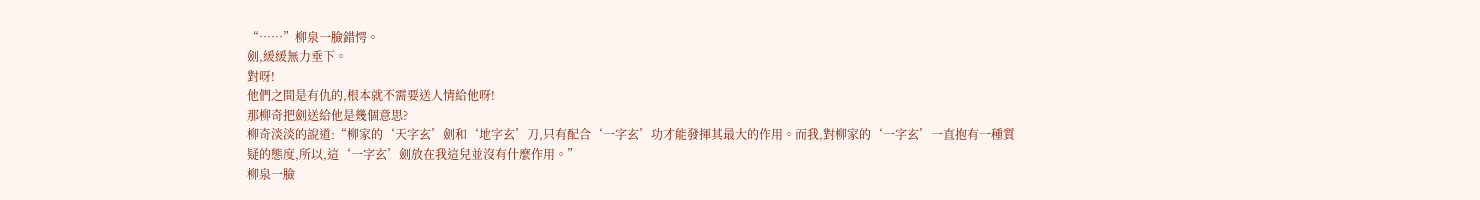“……”柳泉一臉錯愕。
劍,緩緩無力垂下。
對呀!
他們之間是有仇的,根本就不需要送人情給他呀!
那柳奇把劍送給他是幾個意思?
柳奇淡淡的說道:“柳家的‘天字玄’劍和‘地字玄’刀,只有配合‘一字玄’功才能發揮其最大的作用。而我,對柳家的‘一字玄’一直抱有一種質疑的態度,所以,這‘一字玄’劍放在我這兒並沒有什麼作用。”
柳泉一臉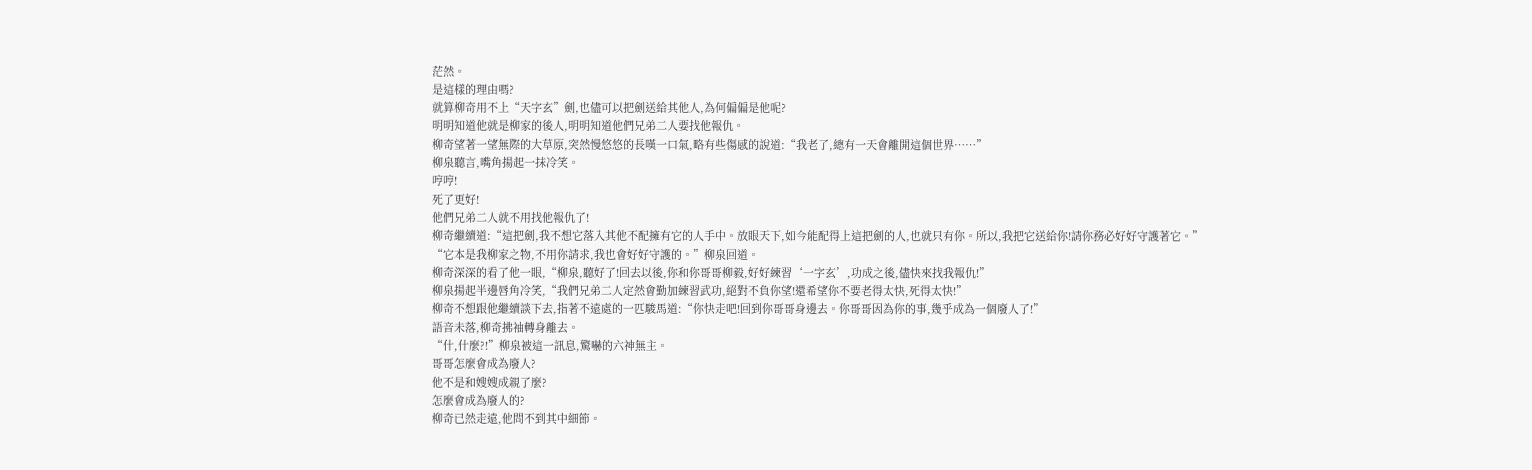茫然。
是這樣的理由嗎?
就算柳奇用不上“天字玄”劍,也儘可以把劍送給其他人,為何偏偏是他呢?
明明知道他就是柳家的後人,明明知道他們兄弟二人要找他報仇。
柳奇望著一望無際的大草原,突然慢悠悠的長嘆一口氣,略有些傷感的說道:“我老了,總有一天會離開這個世界……”
柳泉聽言,嘴角揚起一抹冷笑。
哼哼!
死了更好!
他們兄弟二人就不用找他報仇了!
柳奇繼續道:“這把劍,我不想它落入其他不配擁有它的人手中。放眼天下,如今能配得上這把劍的人,也就只有你。所以,我把它送給你!請你務必好好守護著它。”
“它本是我柳家之物,不用你請求,我也會好好守護的。”柳泉回道。
柳奇深深的看了他一眼,“柳泉,聽好了!回去以後,你和你哥哥柳毅,好好練習‘一字玄’,功成之後,儘快來找我報仇!”
柳泉揚起半邊唇角冷笑,“我們兄弟二人定然會勤加練習武功,絕對不負你望!還希望你不要老得太快,死得太快!”
柳奇不想跟他繼續談下去,指著不遠處的一匹駿馬道:“你快走吧!回到你哥哥身邊去。你哥哥因為你的事,幾乎成為一個廢人了!”
語音未落,柳奇拂袖轉身離去。
“什,什麼?!”柳泉被這一訊息,驚嚇的六神無主。
哥哥怎麼會成為廢人?
他不是和嫂嫂成親了麼?
怎麼會成為廢人的?
柳奇已然走遠,他問不到其中細節。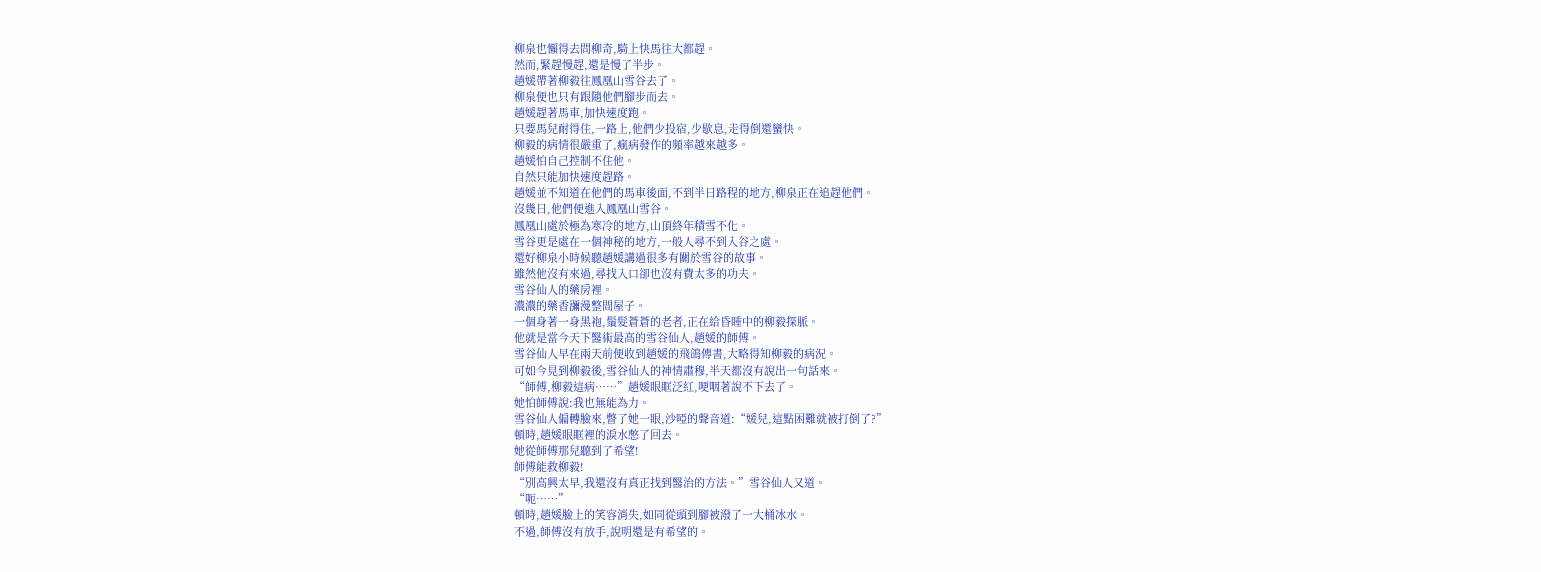柳泉也懶得去問柳奇,騎上快馬往大都趕。
然而,緊趕慢趕,還是慢了半步。
趙媛帶著柳毅往鳳凰山雪谷去了。
柳泉便也只有跟隨他們腳步而去。
趙媛趕著馬車,加快速度跑。
只要馬兒耐得住,一路上,他們少投宿,少歇息,走得倒還蠻快。
柳毅的病情很嚴重了,瘋病發作的頻率越來越多。
趙媛怕自己控制不住他。
自然只能加快速度趕路。
趙媛並不知道在他們的馬車後面,不到半日路程的地方,柳泉正在追趕他們。
沒幾日,他們便進入鳳凰山雪谷。
鳳凰山處於極為寒冷的地方,山頂終年積雪不化。
雪谷更是處在一個神秘的地方,一般人尋不到入谷之處。
還好柳泉小時候聽趙媛講過很多有關於雪谷的故事。
雖然他沒有來過,尋找入口卻也沒有費太多的功夫。
雪谷仙人的藥房裡。
濃濃的藥香瀰漫整間屋子。
一個身著一身黑袍,鬚髮蒼蒼的老者,正在給昏睡中的柳毅探脈。
他就是當今天下醫術最高的雪谷仙人,趙媛的師傅。
雪谷仙人早在兩天前便收到趙媛的飛鴿傳書,大略得知柳毅的病況。
可如今見到柳毅後,雪谷仙人的神情肅穆,半天都沒有說出一句話來。
“師傅,柳毅這病……”趙媛眼眶泛紅,哽咽著說不下去了。
她怕師傅說:我也無能為力。
雪谷仙人偏轉臉來,瞥了她一眼,沙啞的聲音道:“媛兒,這點困難就被打倒了?”
頓時,趙媛眼眶裡的淚水憋了回去。
她從師傅那兒聽到了希望!
師傅能救柳毅!
“別高興太早,我還沒有真正找到醫治的方法。”雪谷仙人又道。
“呃……”
頓時,趙媛臉上的笑容消失,如同從頭到腳被潑了一大桶冰水。
不過,師傅沒有放手,說明還是有希望的。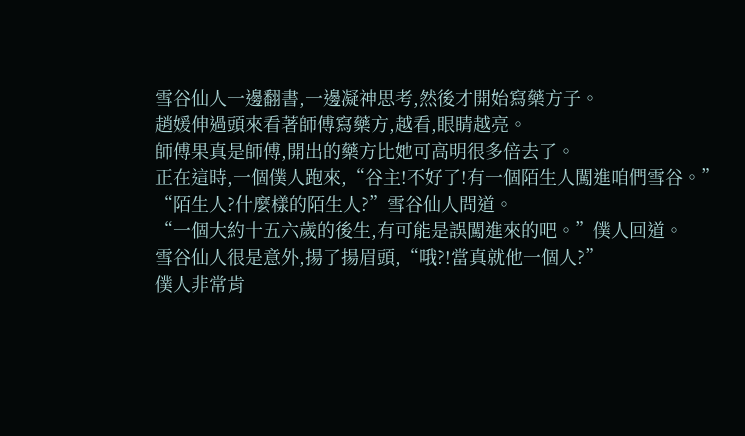雪谷仙人一邊翻書,一邊凝神思考,然後才開始寫藥方子。
趙媛伸過頭來看著師傅寫藥方,越看,眼睛越亮。
師傅果真是師傅,開出的藥方比她可高明很多倍去了。
正在這時,一個僕人跑來,“谷主!不好了!有一個陌生人闖進咱們雪谷。”
“陌生人?什麼樣的陌生人?”雪谷仙人問道。
“一個大約十五六歲的後生,有可能是誤闖進來的吧。”僕人回道。
雪谷仙人很是意外,揚了揚眉頭,“哦?!當真就他一個人?”
僕人非常肯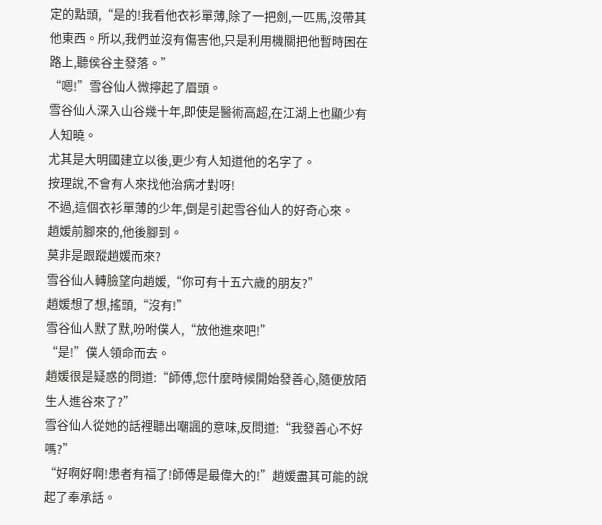定的點頭,“是的!我看他衣衫單薄,除了一把劍,一匹馬,沒帶其他東西。所以,我們並沒有傷害他,只是利用機關把他暫時困在路上,聽侯谷主發落。”
“嗯!”雪谷仙人微擰起了眉頭。
雪谷仙人深入山谷幾十年,即使是醫術高超,在江湖上也顯少有人知曉。
尤其是大明國建立以後,更少有人知道他的名字了。
按理說,不會有人來找他治病才對呀!
不過,這個衣衫單薄的少年,倒是引起雪谷仙人的好奇心來。
趙媛前腳來的,他後腳到。
莫非是跟蹤趙媛而來?
雪谷仙人轉臉望向趙媛,“你可有十五六歲的朋友?”
趙媛想了想,搖頭,“沒有!”
雪谷仙人默了默,吩咐僕人,“放他進來吧!”
“是!”僕人領命而去。
趙媛很是疑惑的問道:“師傅,您什麼時候開始發善心,隨便放陌生人進谷來了?”
雪谷仙人從她的話裡聽出嘲諷的意味,反問道:“我發善心不好嗎?”
“好啊好啊!患者有福了!師傅是最偉大的!”趙媛盡其可能的說起了奉承話。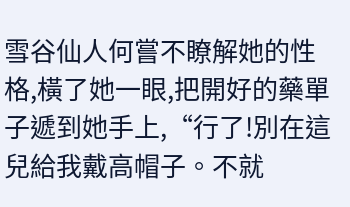雪谷仙人何嘗不瞭解她的性格,橫了她一眼,把開好的藥單子遞到她手上,“行了!別在這兒給我戴高帽子。不就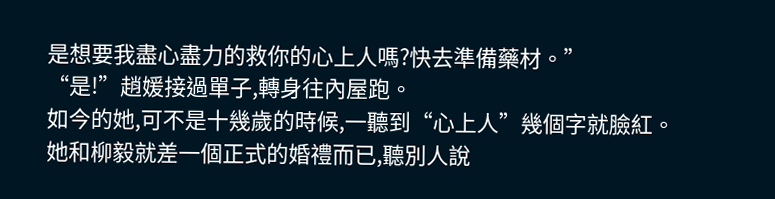是想要我盡心盡力的救你的心上人嗎?快去準備藥材。”
“是!”趙媛接過單子,轉身往內屋跑。
如今的她,可不是十幾歲的時候,一聽到“心上人”幾個字就臉紅。
她和柳毅就差一個正式的婚禮而已,聽別人說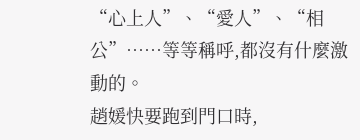“心上人”、“愛人”、“相公”……等等稱呼,都沒有什麼激動的。
趙媛快要跑到門口時,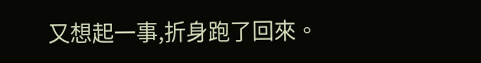又想起一事,折身跑了回來。